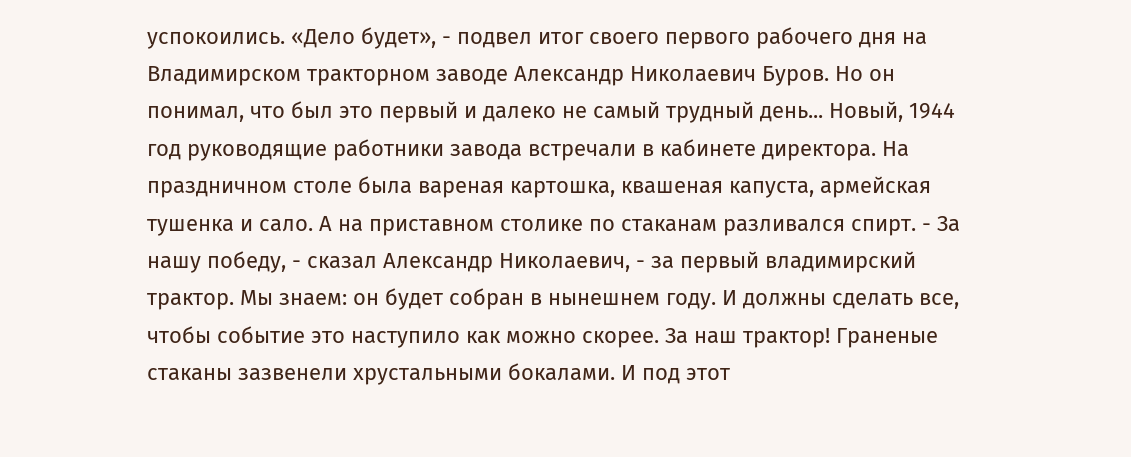успокоились. «Дело будет», - подвел итог своего первого рабочего дня на Владимирском тракторном заводе Александр Николаевич Буров. Но он понимал, что был это первый и далеко не самый трудный день... Новый, 1944 год руководящие работники завода встречали в кабинете директора. На праздничном столе была вареная картошка, квашеная капуста, армейская тушенка и сало. А на приставном столике по стаканам разливался спирт. - За нашу победу, - сказал Александр Николаевич, - за первый владимирский трактор. Мы знаем: он будет собран в нынешнем году. И должны сделать все, чтобы событие это наступило как можно скорее. За наш трактор! Граненые стаканы зазвенели хрустальными бокалами. И под этот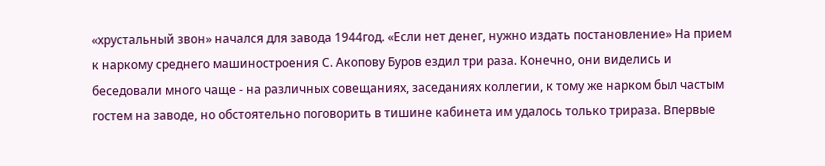«хрустальный звон» начался для завода 1944год. «Если нет денег, нужно издать постановление» На прием к наркому среднего машиностроения С. Акопову Буров ездил три раза. Конечно, они виделись и беседовали много чаще - на различных совещаниях, заседаниях коллегии, к тому же нарком был частым гостем на заводе, но обстоятельно поговорить в тишине кабинета им удалось только трираза. Впервые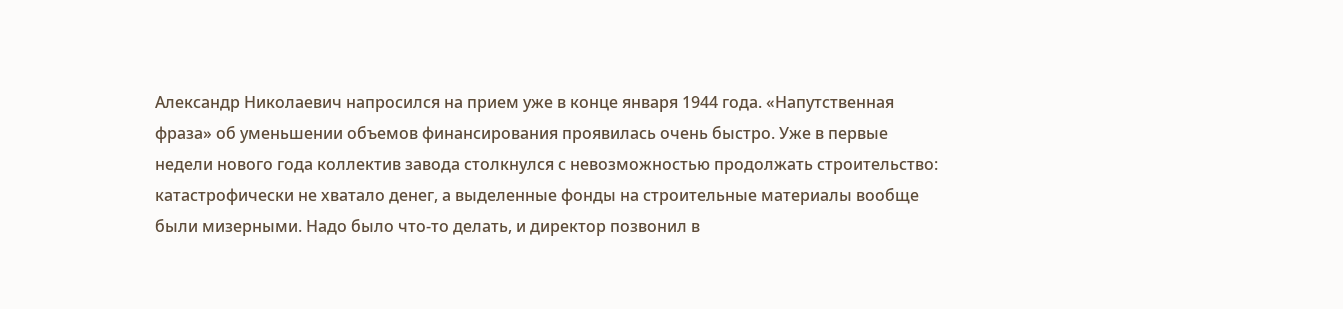Александр Николаевич напросился на прием уже в конце января 1944 года. «Напутственная фраза» об уменьшении объемов финансирования проявилась очень быстро. Уже в первые недели нового года коллектив завода столкнулся с невозможностью продолжать строительство: катастрофически не хватало денег, а выделенные фонды на строительные материалы вообще были мизерными. Надо было что-то делать, и директор позвонил в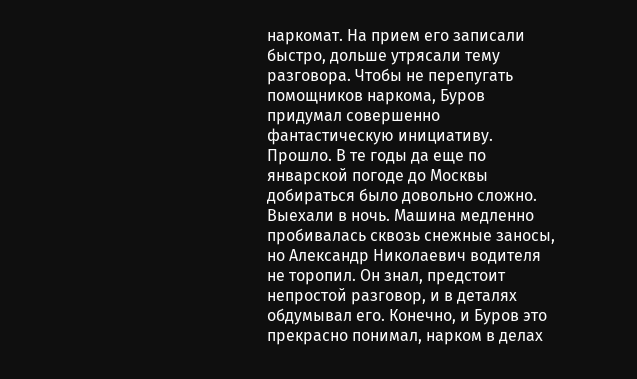наркомат. На прием его записали быстро, дольше утрясали тему разговора. Чтобы не перепугать помощников наркома, Буров придумал совершенно фантастическую инициативу. Прошло. В те годы да еще по январской погоде до Москвы добираться было довольно сложно. Выехали в ночь. Машина медленно пробивалась сквозь снежные заносы, но Александр Николаевич водителя не торопил. Он знал, предстоит непростой разговор, и в деталях обдумывал его. Конечно, и Буров это прекрасно понимал, нарком в делах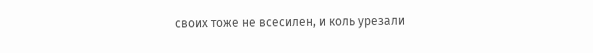своих тоже не всесилен, и коль урезали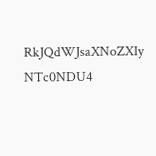RkJQdWJsaXNoZXIy NTc0NDU4